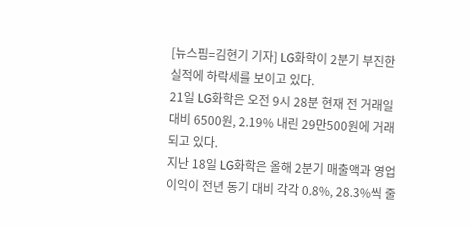[뉴스핌=김현기 기자] LG화학이 2분기 부진한 실적에 하락세를 보이고 있다.
21일 LG화학은 오전 9시 28분 현재 전 거래일 대비 6500원, 2.19% 내린 29만500원에 거래되고 있다.
지난 18일 LG화학은 올해 2분기 매출액과 영업이익이 전년 동기 대비 각각 0.8%, 28.3%씩 줄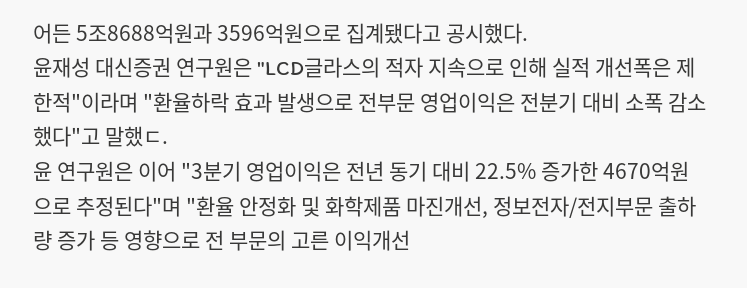어든 5조8688억원과 3596억원으로 집계됐다고 공시했다.
윤재성 대신증권 연구원은 "LCD글라스의 적자 지속으로 인해 실적 개선폭은 제한적"이라며 "환율하락 효과 발생으로 전부문 영업이익은 전분기 대비 소폭 감소했다"고 말했ㄷ.
윤 연구원은 이어 "3분기 영업이익은 전년 동기 대비 22.5% 증가한 4670억원으로 추정된다"며 "환율 안정화 및 화학제품 마진개선, 정보전자/전지부문 출하량 증가 등 영향으로 전 부문의 고른 이익개선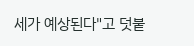세가 예상된다"고 덧붙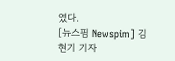였다.
[뉴스핌 Newspim] 김현기 기자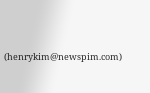(henrykim@newspim.com)